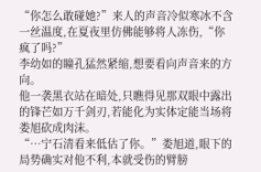“你怎么敢碰她?”来人的声音冷似寒冰不含一丝温度,在夏夜里仿佛能够将人冻伤,“你疯了吗?”
李幼如的瞳孔猛然紧缩,想要看向声音来的方向。
他一袭黑衣站在暗处,只瞧得见那双眼中露出的锋芒如万千剑刃,若能化为实体定能当场将娄旭砍成肉沫。
“…宁石清看来低估了你。”娄旭道,眼下的局势确实对他不利,本就受伤的臂膀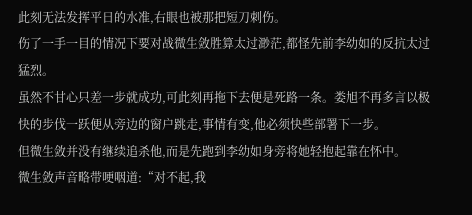此刻无法发挥平日的水准,右眼也被那把短刀刺伤。
伤了一手一目的情况下要对战微生敛胜算太过渺茫,都怪先前李幼如的反抗太过猛烈。
虽然不甘心只差一步就成功,可此刻再拖下去便是死路一条。娄旭不再多言以极快的步伐一跃便从旁边的窗户跳走,事情有变,他必须快些部署下一步。
但微生敛并没有继续追杀他,而是先跑到李幼如身旁将她轻抱起靠在怀中。
微生敛声音略带哽咽道:“对不起,我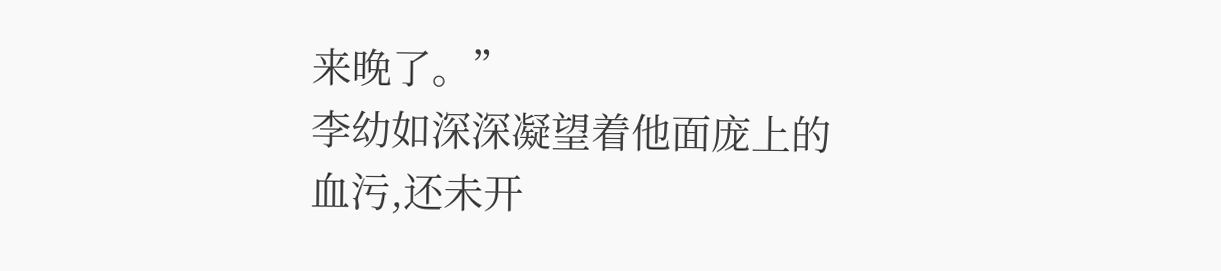来晚了。”
李幼如深深凝望着他面庞上的血污,还未开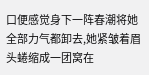口便感觉身下一阵春潮将她全部力气都卸去,她紧皱着眉头蜷缩成一团窝在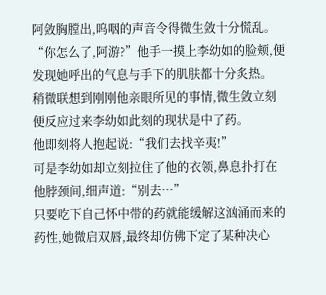阿敛胸膛出,呜咽的声音令得微生敛十分慌乱。
“你怎么了,阿游?”他手一摸上李幼如的脸颊,便发现她呼出的气息与手下的肌肤都十分炙热。
稍微联想到刚刚他亲眼所见的事情,微生敛立刻便反应过来李幼如此刻的现状是中了药。
他即刻将人抱起说:“我们去找辛夷!”
可是李幼如却立刻拉住了他的衣领,鼻息扑打在他脖颈间,细声道:“别去…”
只要吃下自己怀中带的药就能缓解这汹涌而来的药性,她微启双唇,最终却仿佛下定了某种决心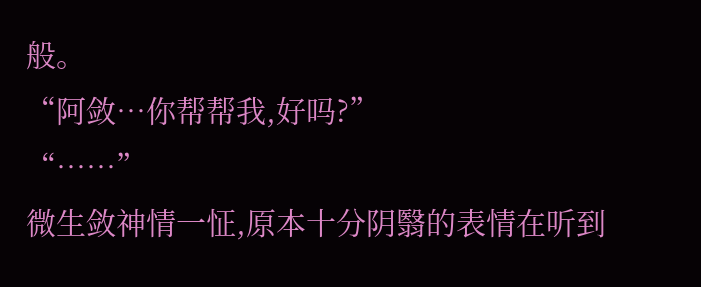般。
“阿敛…你帮帮我,好吗?”
“……”
微生敛神情一怔,原本十分阴翳的表情在听到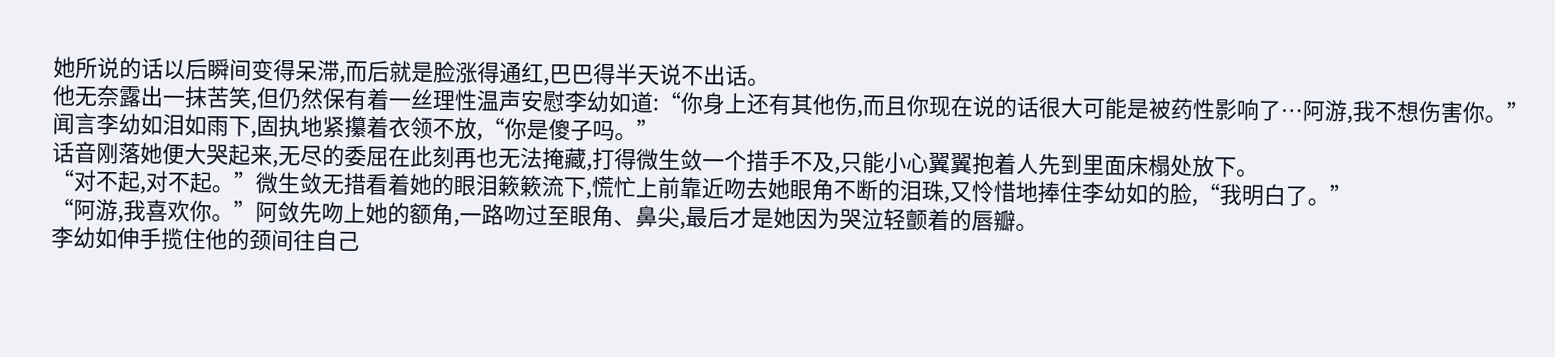她所说的话以后瞬间变得呆滞,而后就是脸涨得通红,巴巴得半天说不出话。
他无奈露出一抹苦笑,但仍然保有着一丝理性温声安慰李幼如道:“你身上还有其他伤,而且你现在说的话很大可能是被药性影响了…阿游,我不想伤害你。”
闻言李幼如泪如雨下,固执地紧攥着衣领不放,“你是傻子吗。”
话音刚落她便大哭起来,无尽的委屈在此刻再也无法掩藏,打得微生敛一个措手不及,只能小心翼翼抱着人先到里面床榻处放下。
“对不起,对不起。”微生敛无措看着她的眼泪簌簌流下,慌忙上前靠近吻去她眼角不断的泪珠,又怜惜地捧住李幼如的脸,“我明白了。”
“阿游,我喜欢你。”阿敛先吻上她的额角,一路吻过至眼角、鼻尖,最后才是她因为哭泣轻颤着的唇瓣。
李幼如伸手揽住他的颈间往自己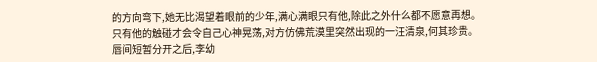的方向弯下,她无比渴望着眼前的少年,满心满眼只有他,除此之外什么都不愿意再想。
只有他的触碰才会令自己心神晃荡,对方仿佛荒漠里突然出现的一汪清泉,何其珍贵。
唇间短暂分开之后,李幼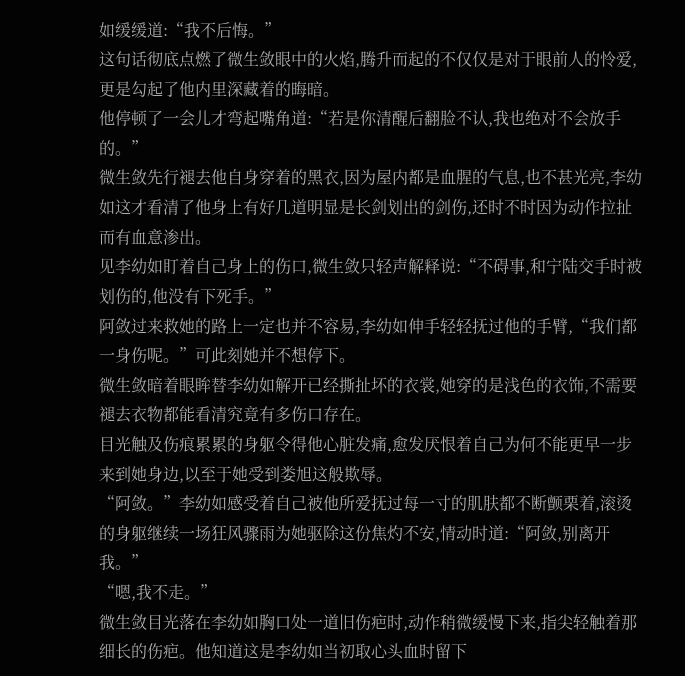如缓缓道:“我不后悔。”
这句话彻底点燃了微生敛眼中的火焰,腾升而起的不仅仅是对于眼前人的怜爱,更是勾起了他内里深藏着的晦暗。
他停顿了一会儿才弯起嘴角道:“若是你清醒后翻脸不认,我也绝对不会放手的。”
微生敛先行褪去他自身穿着的黑衣,因为屋内都是血腥的气息,也不甚光亮,李幼如这才看清了他身上有好几道明显是长剑划出的剑伤,还时不时因为动作拉扯而有血意渗出。
见李幼如盯着自己身上的伤口,微生敛只轻声解释说:“不碍事,和宁陆交手时被划伤的,他没有下死手。”
阿敛过来救她的路上一定也并不容易,李幼如伸手轻轻抚过他的手臂,“我们都一身伤呢。”可此刻她并不想停下。
微生敛暗着眼眸替李幼如解开已经撕扯坏的衣裳,她穿的是浅色的衣饰,不需要褪去衣物都能看清究竟有多伤口存在。
目光触及伤痕累累的身躯令得他心脏发痛,愈发厌恨着自己为何不能更早一步来到她身边,以至于她受到娄旭这般欺辱。
“阿敛。”李幼如感受着自己被他所爱抚过每一寸的肌肤都不断颤栗着,滚烫的身躯继续一场狂风骤雨为她驱除这份焦灼不安,情动时道:“阿敛,别离开我。”
“嗯,我不走。”
微生敛目光落在李幼如胸口处一道旧伤疤时,动作稍微缓慢下来,指尖轻触着那细长的伤疤。他知道这是李幼如当初取心头血时留下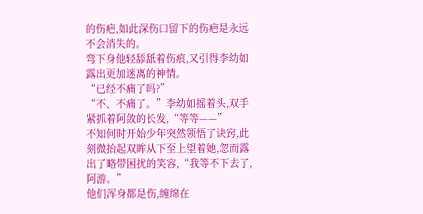的伤疤,如此深伤口留下的伤疤是永远不会消失的。
弯下身他轻舔舐着伤痕,又引得李幼如露出更加迷离的神情。
“已经不痛了吗?”
“不、不痛了。”李幼如摇着头,双手紧抓着阿敛的长发,“等等——”
不知何时开始少年突然领悟了诀窍,此刻微抬起双眸从下至上望着她,忽而露出了略带困扰的笑容,“我等不下去了,阿游。”
他们浑身都是伤,缠绵在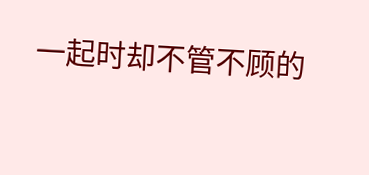一起时却不管不顾的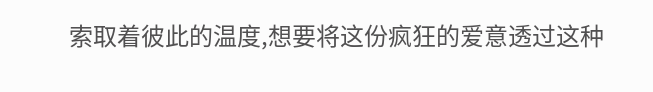索取着彼此的温度,想要将这份疯狂的爱意透过这种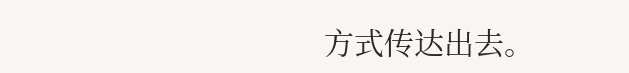方式传达出去。